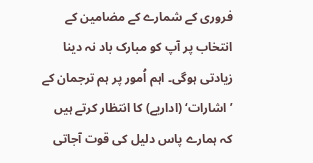فروری کے شمارے کے مضامین کے انتخاب پر آپ کو مبارک باد نہ دینا زیادتی ہوگی۔ اہم اُمور پر ہم ترجمان کے ’اشارات‘ (اداریے) کا انتظار کرتے ہیں کہ ہمارے پاس دلیل کی قوت آجاتی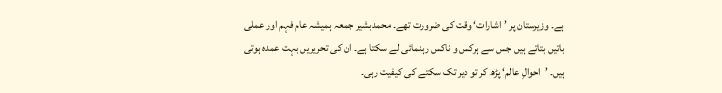ہے۔ وزیرستان پر ’اشارات‘ وقت کی ضرورت تھے۔ محمدبشیر جمعہ ہمیشہ عام فہم اور عملی باتیں بتاتے ہیں جس سے ہرکس و ناکس رہنمائی لے سکتا ہے۔ ان کی تحریریں بہت عمدہ ہوتی ہیں۔ ’احوالِ عالم‘ پڑھ کر تو دیر تک سکتے کی کیفیت رہی۔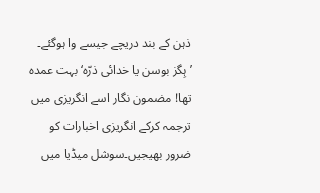ذہن کے بند دریچے جیسے وا ہوگئے۔ ’ہِگز بوسن یا خدائی ذرّہ‘ بہت عمدہ تھا! مضمون نگار اسے انگریزی میں ترجمہ کرکے انگریزی اخبارات کو ضرور بھیجیں۔سوشل میڈیا میں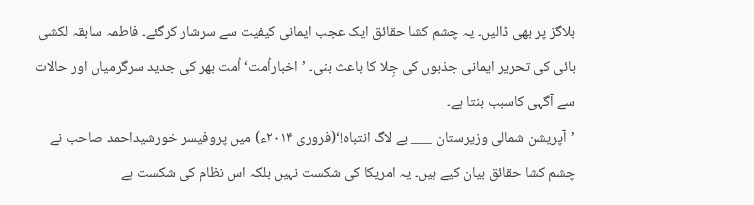بلاگز پر بھی ڈالیں۔ یہ چشم کشا حقائق ایک عجب ایمانی کیفیت سے سرشار کرگئے۔ فاطمہ سابقہ لکشی بائی کی تحریر ایمانی جذبوں کی جِلا کا باعث بنی۔ ’اخباراُمت‘ اُمت بھر کی جدید سرگرمیاں اور حالات سے آگہی کاسبب بنتا ہے۔
’آپریشن شمالی وزیرستان ___ بے لاگ انتباہ!‘(فروری ۲۰۱۴ء) میں پروفیسر خورشیداحمد صاحب نے چشم کشا حقائق بیان کیے ہیں۔ یہ امریکا کی شکست نہیں بلکہ اس نظام کی شکست ہے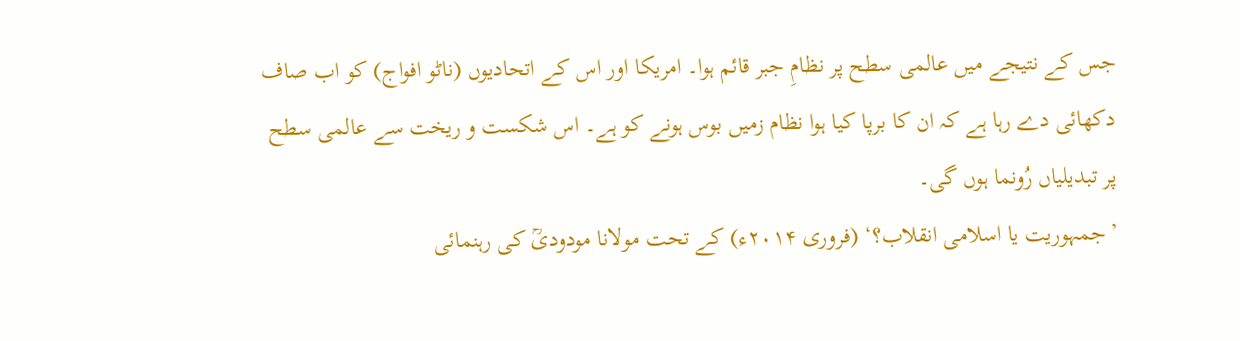جس کے نتیجے میں عالمی سطح پر نظامِ جبر قائم ہوا۔ امریکا اور اس کے اتحادیوں (ناٹو افواج) کو اب صاف دکھائی دے رہا ہے کہ ان کا برپا کیا ہوا نظام زمیں بوس ہونے کو ہے۔ اس شکست و ریخت سے عالمی سطح پر تبدیلیاں رُونما ہوں گی۔
’جمہوریت یا اسلامی انقلاب؟‘ (فروری ۲۰۱۴ء) کے تحت مولانا مودودیؒ کی رہنمائی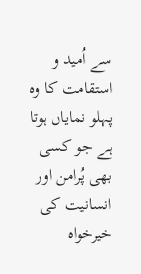سے اُمید و استقامت کا وہ پہلو نمایاں ہوتا ہے جو کسی بھی پُرامن اور انسانیت کی خیرخواہ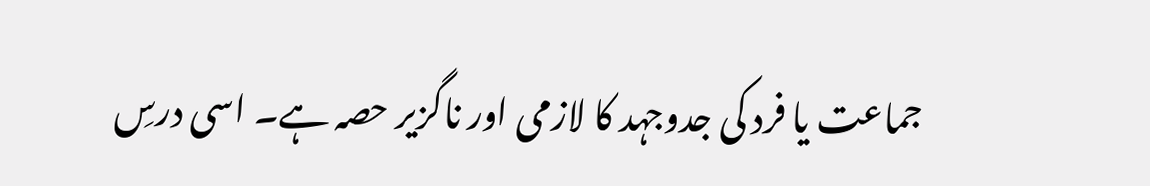جماعت یا فرد کی جدوجہد کا لازمی اور ناگزیر حصہ ہے۔ اسی درسِ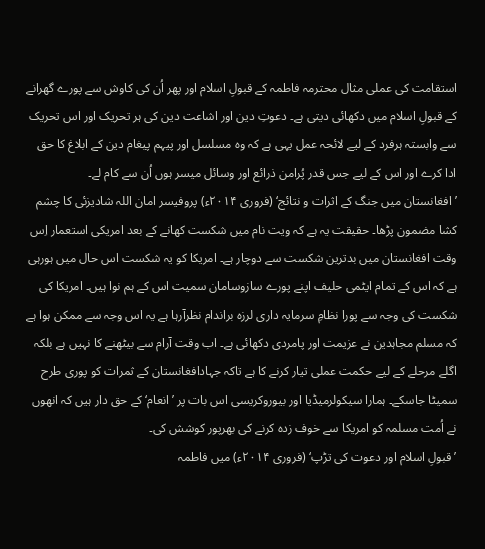استقامت کی عملی مثال محترمہ فاطمہ کے قبولِ اسلام اور پھر اُن کی کاوش سے پورے گھرانے کے قبولِ اسلام میں دکھائی دیتی ہے۔ دعوتِ دین اور اشاعت دین کی ہر تحریک اور اس تحریک سے وابستہ ہرفرد کے لیے لائحہ عمل یہی ہے کہ وہ مسلسل اور پیہم پیغام دین کے ابلاغ کا حق ادا کرے اور اس کے لیے جس قدر پُرامن ذرائع اور وسائل میسر ہوں اُن سے کام لے۔
’افغانستان میں جنگ کے اثرات و نتائج‘ (فروری ۲۰۱۴ء) پروفیسر امان اللہ شادیزئی کا چشم کشا مضمون پڑھا۔ حقیقت یہ ہے کہ ویت نام میں شکست کھانے کے بعد امریکی استعمار اِس وقت افغانستان میں بدترین شکست سے دوچار ہے۔ امریکا کو یہ شکست اس حال میں ہورہی ہے کہ اس کے تمام ایٹمی حلیف اپنے پورے سازوسامان سمیت اس کے ہم نوا ہیں۔ امریکا کی شکست کی وجہ سے پورا نظامِ سرمایہ داری لرزہ براندام نظرآرہا ہے یہ اس وجہ سے ممکن ہوا ہے کہ مسلم مجاہدین نے عزیمت اور پامردی دکھائی ہے۔ اب وقت آرام سے بیٹھنے کا نہیں ہے بلکہ اگلے مرحلے کے لیے حکمت عملی تیار کرنے کا ہے تاکہ جہادافغانستان کے ثمرات کو پوری طرح سمیٹا جاسکے۔ ہمارا سیکولرمیڈیا اور بیوروکریسی اس بات پر ’انعام‘ کے حق دار ہیں کہ انھوں نے اُمت مسلمہ کو امریکا سے خوف زدہ کرنے کی بھرپور کوشش کی۔
’قبولِ اسلام اور دعوت کی تڑپ‘ (فروری ۲۰۱۴ء) میں فاطمہ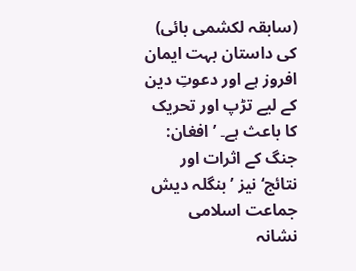(سابقہ لکشمی بائی) کی داستان بہت ایمان افروز ہے اور دعوتِ دین کے لیے تڑپ اور تحریک کا باعث ہے۔ ’افغان: جنگ کے اثرات اور نتائج‘ نیز ’بنگلہ دیش جماعت اسلامی نشانہ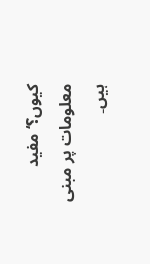کیوں؟‘ مفید معلومات پر مبنی ہیں۔